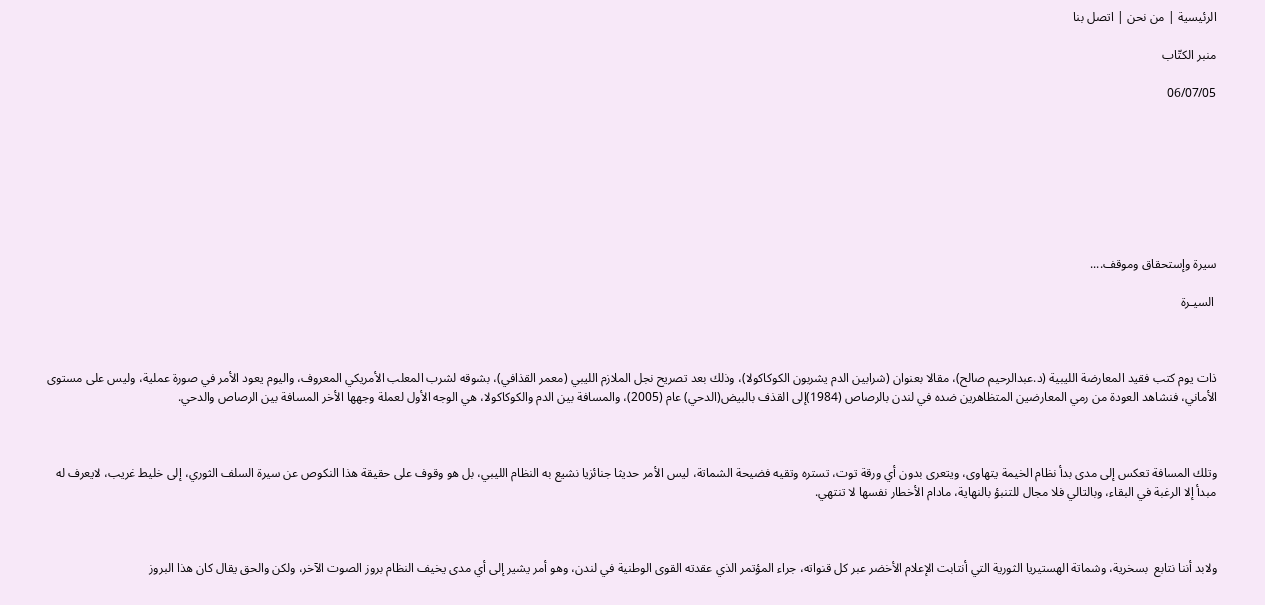الرئيسية | من نحن | اتصل بنا

منبر الكتّاب

06/07/05








سيرة وإستحقاق وموقف....

 السيـرة



ذات يوم كتب فقيد المعارضة الليبية (د.عبدالرحيم صالح)، مقالا بعنوان (شرابين الدم يشربون الكوكاكولا)، وذلك بعد تصريح نجل الملازم الليبي (معمر القذافي)، بشوقه لشرب المعلب الأمريكي المعروف، واليوم يعود الأمر في صورة عملية، وليس على مستوى الأماني، فنشاهد العودة من رمي المعارضين المتظاهرين ضده في لندن بالرصاص (1984)إلى القذف بالبيض(الدحي) عام (2005)، والمسافة بين الدم والكوكاكولا، هي الوجه الأول لعملة وجهها الأخر المسافة بين الرصاص والدحي.



وتلك المسافة تعكس إلى مدى بدأ نظام الخيمة يتهاوى، ويتعرى بدون أي ورقة توت، تستره وتقيه فضيحة الشماتة، ليس الأمر حديثا جنائزيا نشيع به النظام الليبي، بل هو وقوف على حقيقة هذا النكوص عن سيرة السلف الثوري، إلى خليط غريب، لايعرف له مبدأ إلا الرغبة في البقاء، وبالتالي فلا مجال للتنبؤ بالنهاية، مادام الأخطار نفسها لا تنتهي.



ولابد أننا نتابع  بسخرية، وشماتة الهستيريا الثورية التي أنتابت الإعلام الأخضر عبر كل قنواته، جراء المؤتمر الذي عقدته القوى الوطنية في لندن، وهو أمر يشير إلى أي مدى يخيف النظام بروز الصوت الآخر، ولكن والحق يقال كان هذا البروز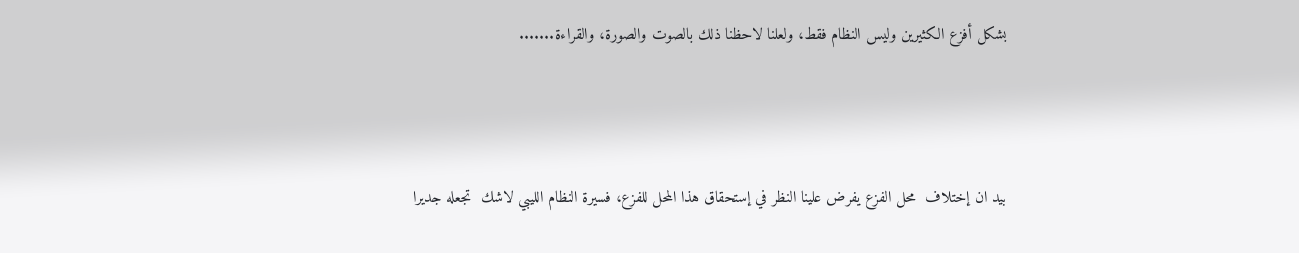بشكل أفزع الكثيرين وليس النظام فقط، ولعلنا لاحظنا ذلك بالصوت والصورة، والقراءة.......



بيد ان إختلاف  محل الفزع يفرض علينا النظر في إستحقاق هذا المحل للفزع، فسيرة النظام الليبي لاشك  تجعله جديرا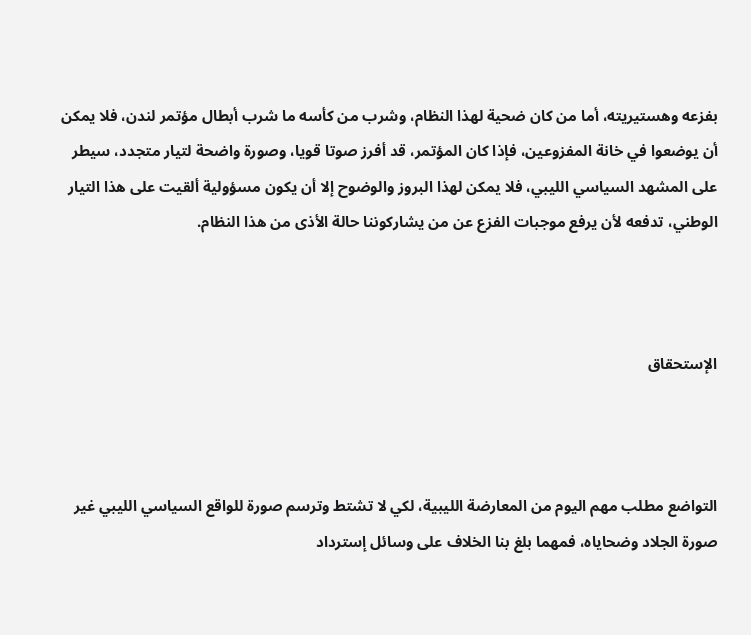بفزعه وهستيريته، أما من كان ضحية لهذا النظام، وشرب من كأسه ما شرب أبطال مؤتمر لندن، فلا يمكن أن يوضعوا في خانة المفزوعين، فإذا كان المؤتمر، قد أفرز صوتا قويا، وصورة واضحة لتيار متجدد، سيطر على المشهد السياسي الليبي، فلا يمكن لهذا البروز والوضوح إلا أن يكون مسؤولية ألقيت على هذا التيار الوطني، تدفعه لأن يرفع موجبات الفزع عن من يشاركوننا حالة الأذى من هذا النظام.



الإستحقاق



التواضع مطلب مهم اليوم من المعارضة الليبية، لكي لا تشتط وترسم صورة للواقع السياسي الليبي غير صورة الجلاد وضحاياه، فمهما بلغ بنا الخلاف على وسائل إسترداد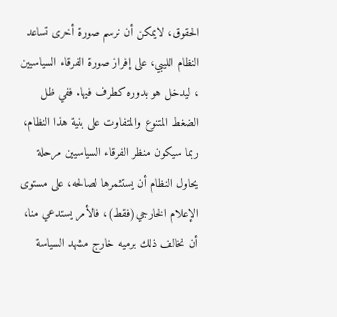الحقوق، لايمكن أن نرسم صورة أخرى تساعد النظام الليبي، على إفراز صورة الفرقاء السياسيين ، ليدخل هو بدوره كطرف فيها. ففي ظل الضغط المتنوع والمتفاوت على بنية هذا النظام، ربما سيكون منظر الفرقاء السياسيين مرحلة يحاول النظام أن يستثمرها لصالحه، على مستوى الإعلام الخارجي(فقط)، فالأمر يستدعي منا، أن نخالف ذلك برميه خارج مشهد السياسة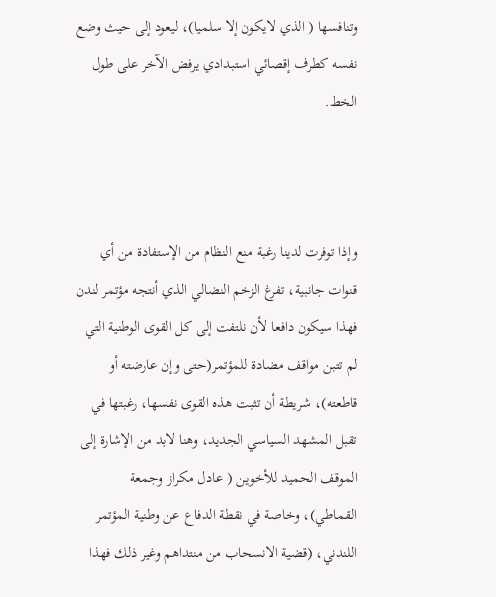وتنافسها ( الذي لايكون إلا سلميا)، ليعود إلى حيث وضع نفسه كطرف إقصائي استبدادي يرفض الآخر على طول الخط.



وإذا توفرت لدينا رغبة منع النظام من الإستفادة من أي قنوات جانبية، تفرغ الزخم النضالي الذي أنتجه مؤتمر لندن فهذا سيكون دافعا لأن نلتفت إلى كل القوى الوطنية التي لم تتبن مواقف مضادة للمؤتمر(حتى وإن عارضته أو قاطعته)، شريطة أن تثبت هذه القوى نفسها، رغبتها في تقبل المشهد السياسي الجديد، وهنا لابد من الإشارة إلى الموقف الحميد للأخوين ( عادل مكراز وجمعة القماطي)، وخاصة في نقطة الدفاع عن وطنية المؤتمر اللندني، (قضية الانسحاب من منتداهم وغير ذلك فهذا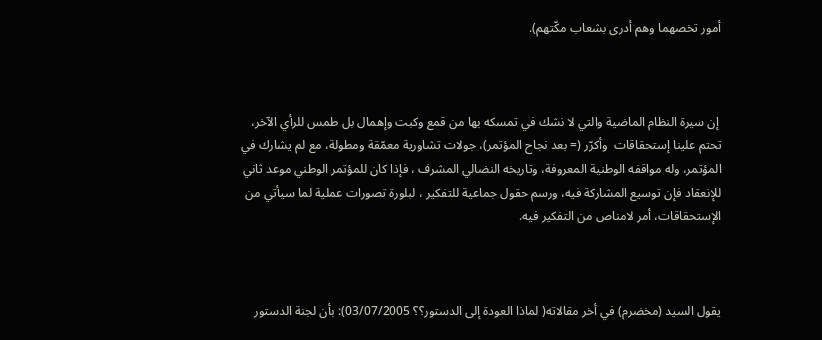أمور تخصهما وهم أدرى بشعاب مكّتهم).



 إن سيرة النظام الماضية والتي لا نشك في تمسكه بها من قمع وكبت وإهمال بل طمس للرأي الآخر، تحتم علينا إستحقاقات  وأكرّر (= بعد نجاح المؤتمر)، جولات تشاورية معمّقة ومطولة، مع لم يشارك في المؤتمر، وله مواقفه الوطنية المعروفة، وتاريخه النضالي المشرف ، فإذا كان للمؤتمر الوطني موعد ثاني للإنعقاد فإن توسيع المشاركة فيه، ورسم حقول جماعية للتفكير ، لبلورة تصورات عملية لما سيأتي من الإستحقاقات، أمر لامناص من التفكير فيه.



يقول السيد (مخضرم) في أخر مقالاته( لماذا العودة إلى الدستور؟؟ 03/07/2005): بأن لجنة الدستور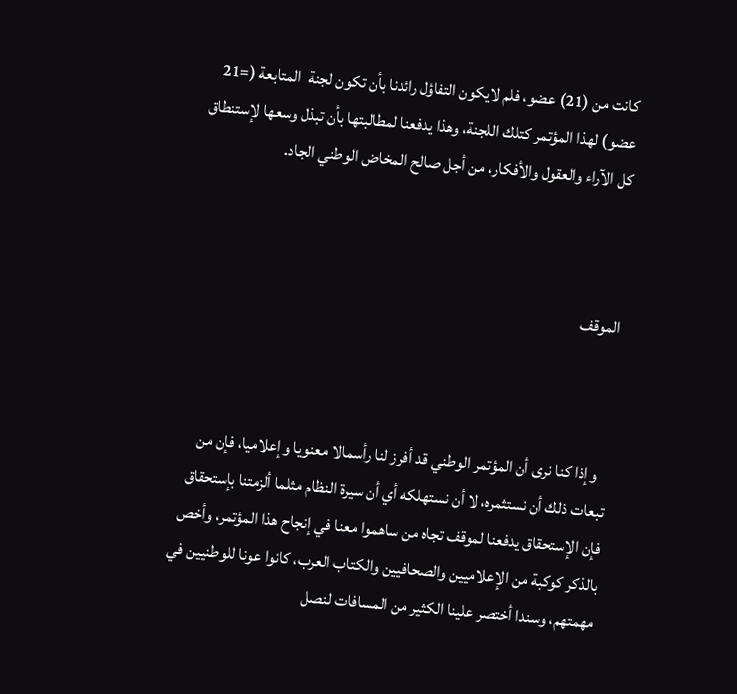كانت من (21) عضو، فلم لايكون التفاؤل رائدنا بأن تكون لجنة  المتابعة (=21 عضو) لهذا المؤتمر كتلك اللجنة، وهذا يدفعنا لمطالبتها بأن تبذل وسعها لإستنطاق كل الآراء والعقول والأفكار، من أجل صالح المخاض الوطني الجاد.



الموقف



   وإذا كنا نرى أن المؤتمر الوطني قد أفرز لنا رأسمالا معنويا وإعلاميا، فإن من تبعات ذلك أن نستثمره، لا أن نستهلكه أي أن سيرة النظام مثلما ألزمتنا بإستحقاق فإن الإستحقاق يدفعنا لموقف تجاه من ساهموا معنا في إنجاح هذا المؤتمر، وأخص بالذكر كوكبة من الإعلاميين والصحافيين والكتاب العرب، كانوا عونا للوطنيين في مهمتهم، وسندا أختصر علينا الكثير من المسافات لنصل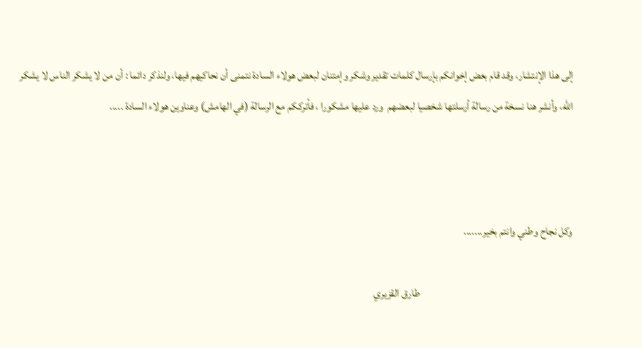إلى هذا الإنتشار، وقد قام بعض إخوانكم بإرسال كلمات تقدير وشكر وإمتنان لبعض هولاء السادة نتمنى أن نحاكيهم فيها، ولنذكر دائما : أن من لا يشكر الناس لا يشكر الله، وأنشر هنا نسخة من رسالة أرسلتها شخصيا لبعضهم  ورد عليها مشكورا ، فأترككم مع الرسالة (في الهامش) وعناوين هولاء السادة .....



وكل نجاح وطني وانتم بخير.......

                                                                        طارق القزيري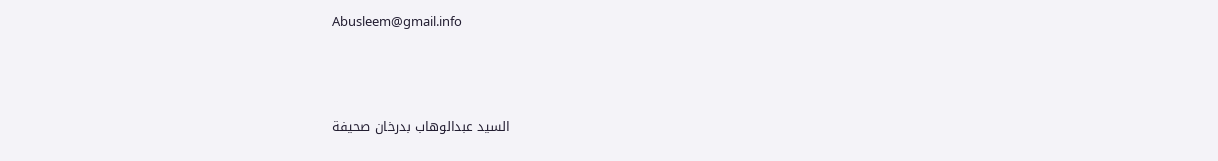Abusleem@gmail.info



السيد عبدالوهاب بدرخان صحيفة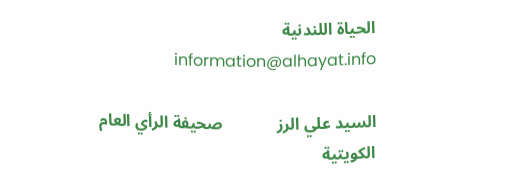الحياة اللندنية         information@alhayat.info

السيد علي الرز             صحيفة الرأي العام الكويتية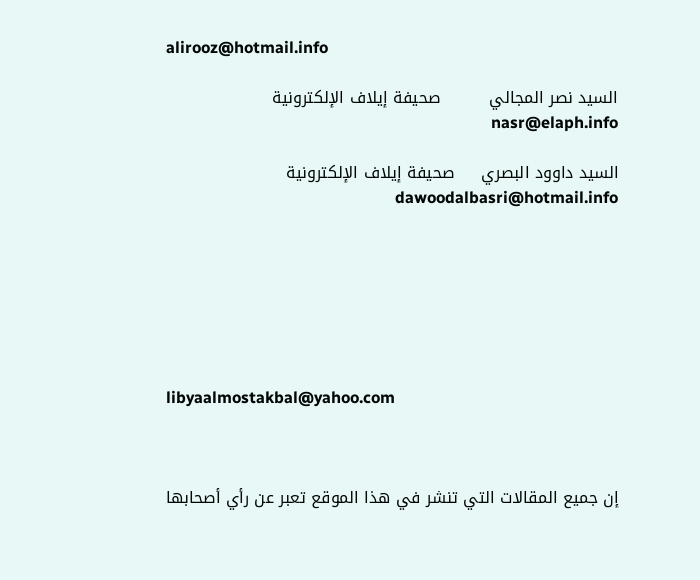alirooz@hotmail.info

السيد نصر المجالي         صحيفة إيلاف الإلكترونية              nasr@elaph.info

السيد داوود البصري     صحيفة إيلاف الإلكترونية dawoodalbasri@hotmail.info







libyaalmostakbal@yahoo.com



إن جميع المقالات التي تنشر في هذا الموقع تعبر عن رأي أصحابها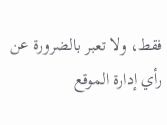فقط، ولا تعبر بالضرورة عن رأي إدارة الموقع